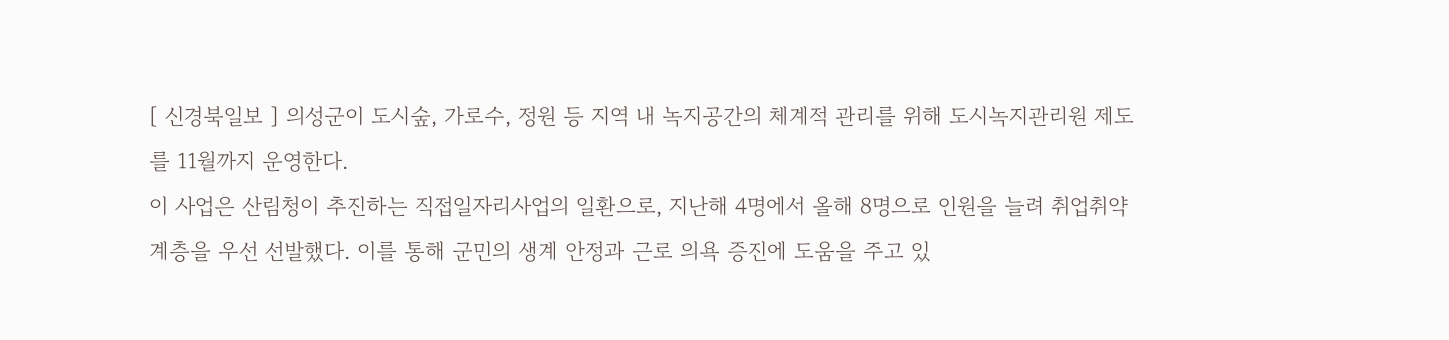[ 신경북일보 ] 의성군이 도시숲, 가로수, 정원 등 지역 내 녹지공간의 체계적 관리를 위해 도시녹지관리원 제도를 11월까지 운영한다.
이 사업은 산림청이 추진하는 직접일자리사업의 일환으로, 지난해 4명에서 올해 8명으로 인원을 늘려 취업취약계층을 우선 선발했다. 이를 통해 군민의 생계 안정과 근로 의욕 증진에 도움을 주고 있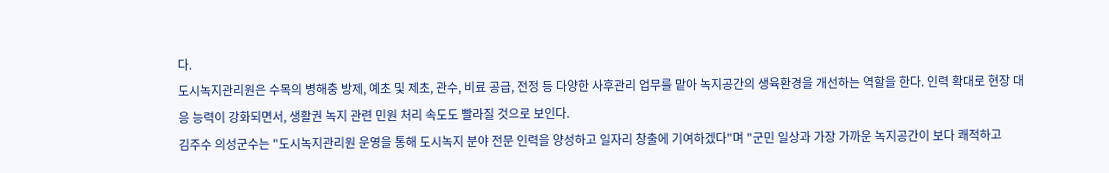다.
도시녹지관리원은 수목의 병해충 방제, 예초 및 제초, 관수, 비료 공급, 전정 등 다양한 사후관리 업무를 맡아 녹지공간의 생육환경을 개선하는 역할을 한다. 인력 확대로 현장 대응 능력이 강화되면서, 생활권 녹지 관련 민원 처리 속도도 빨라질 것으로 보인다.
김주수 의성군수는 "도시녹지관리원 운영을 통해 도시녹지 분야 전문 인력을 양성하고 일자리 창출에 기여하겠다"며 "군민 일상과 가장 가까운 녹지공간이 보다 쾌적하고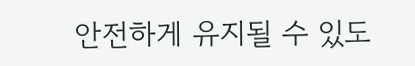안전하게 유지될 수 있도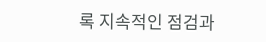록 지속적인 점검과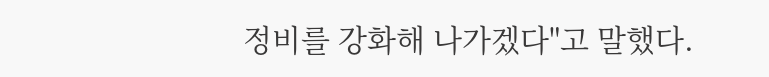정비를 강화해 나가겠다"고 말했다.